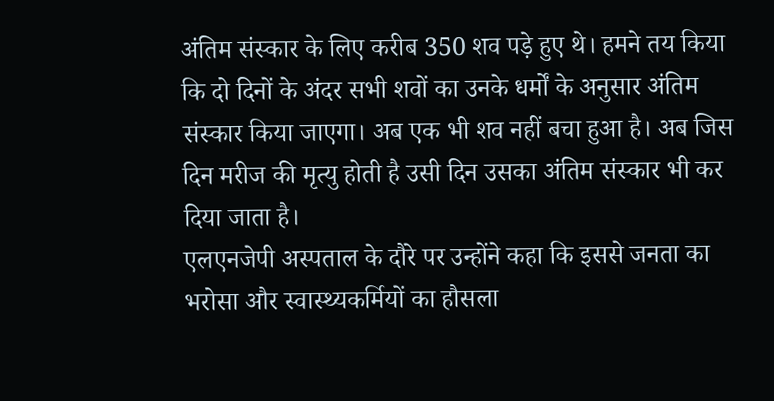अंतिम संस्कार के लिए करीब 350 शव पड़े हुए थे। हमने तय किया कि दो दिनों के अंदर सभी शवों का उनके धर्मों के अनुसार अंतिम संस्कार किया जाएगा। अब एक भी शव नहीं बचा हुआ है। अब जिस दिन मरीज की मृत्यु होती है उसी दिन उसका अंतिम संस्कार भी कर दिया जाता है।
एलएनजेपी अस्पताल के दौरे पर उन्होंने कहा कि इससे जनता का भरोसा और स्वास्थ्यकर्मियों का हौसला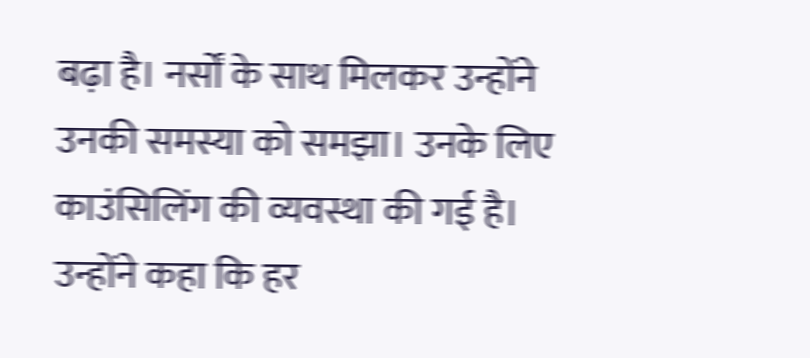बढ़ा है। नर्सों के साथ मिलकर उन्होंने उनकी समस्या को समझा। उनके लिए काउंसिलिंग की व्यवस्था की गई है। उन्होंने कहा कि हर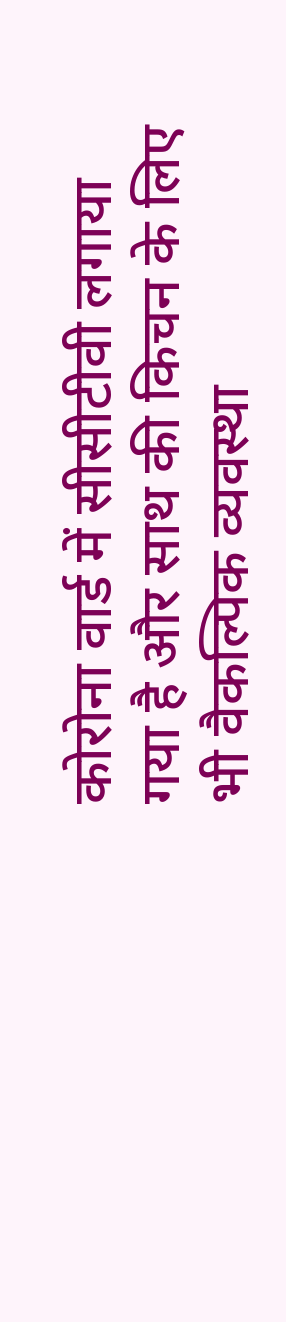कोरोना वार्ड में सीसीटीवी लगाया गया है और साथ की किचन के लिए भी वैकल्पिक व्यवस्था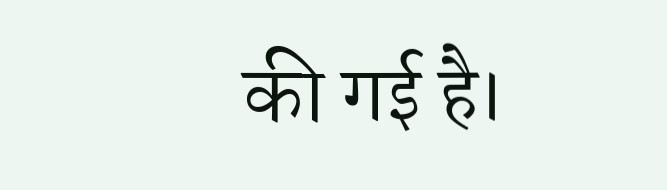की गई है।